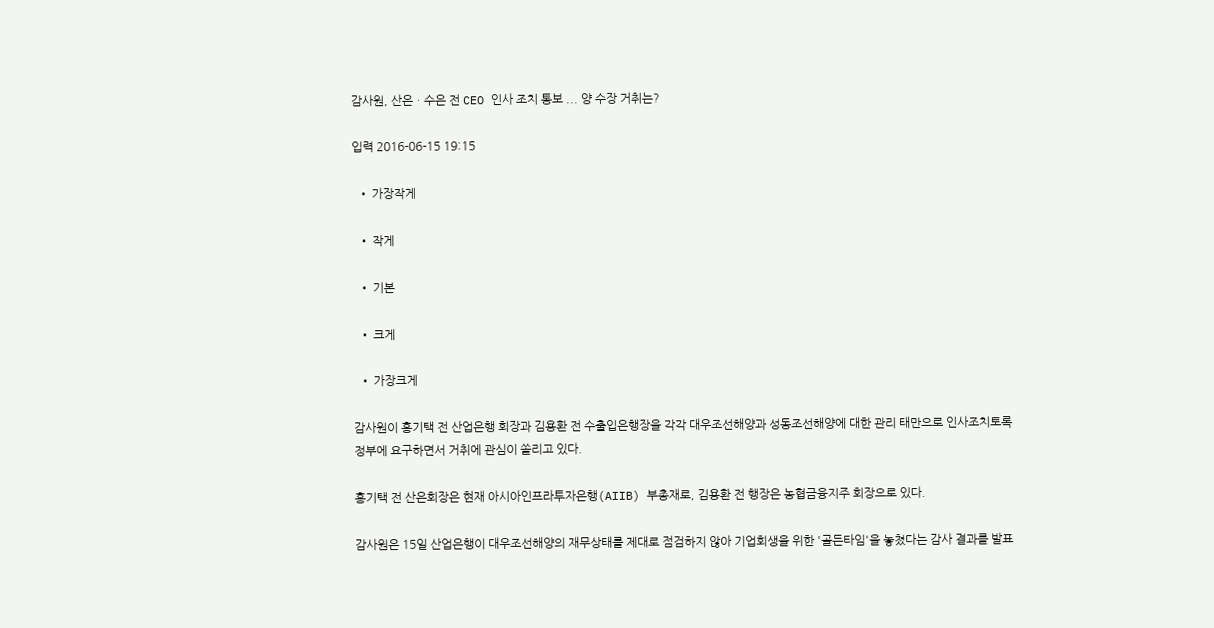감사원, 산은ㆍ수은 전 CEO 인사 조치 통보 ... 양 수장 거취는?

입력 2016-06-15 19:15

  • 가장작게

  • 작게

  • 기본

  • 크게

  • 가장크게

감사원이 홍기택 전 산업은행 회장과 김용환 전 수출입은행장을 각각 대우조선해양과 성동조선해양에 대한 관리 태만으로 인사조치토록 정부에 요구하면서 거취에 관심이 쏠리고 있다.

홍기택 전 산은회장은 현재 아시아인프라투자은행(AIIB) 부총재로, 김용환 전 행장은 농협금융지주 회장으로 있다.

감사원은 15일 산업은행이 대우조선해양의 재무상태를 제대로 점검하지 않아 기업회생을 위한 '골든타임'을 놓쳤다는 감사 결과를 발표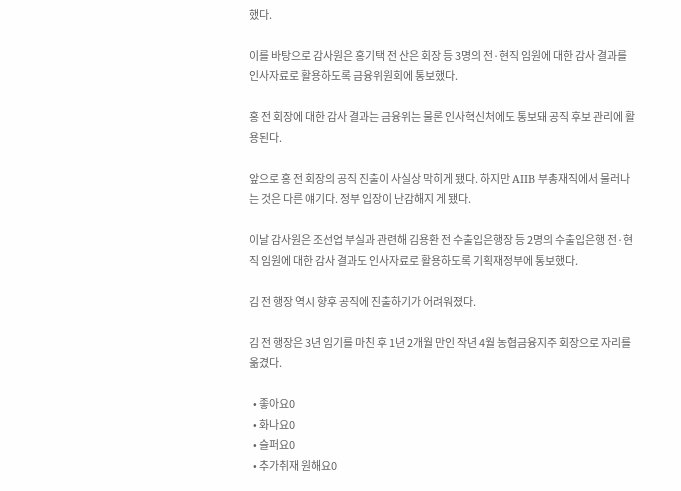했다.

이를 바탕으로 감사원은 홍기택 전 산은 회장 등 3명의 전·현직 임원에 대한 감사 결과를 인사자료로 활용하도록 금융위원회에 통보했다.

홍 전 회장에 대한 감사 결과는 금융위는 물론 인사혁신처에도 통보돼 공직 후보 관리에 활용된다.

앞으로 홍 전 회장의 공직 진출이 사실상 막히게 됐다. 하지만 AIIB 부총재직에서 물러나는 것은 다른 얘기다. 정부 입장이 난감해지 게 됐다.

이날 감사원은 조선업 부실과 관련해 김용환 전 수출입은행장 등 2명의 수출입은행 전·현직 임원에 대한 감사 결과도 인사자료로 활용하도록 기획재정부에 통보했다.

김 전 행장 역시 향후 공직에 진출하기가 어려워졌다.

김 전 행장은 3년 임기를 마친 후 1년 2개월 만인 작년 4월 농협금융지주 회장으로 자리를 옮겼다.

  • 좋아요0
  • 화나요0
  • 슬퍼요0
  • 추가취재 원해요0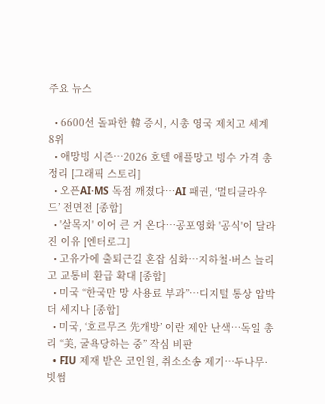주요 뉴스

  • 6600선 돌파한 韓 증시, 시총 영국 제치고 세계 8위
  • 애망빙 시즌…2026 호텔 애플망고 빙수 가격 총정리 [그래픽 스토리]
  • 오픈AI·MS 독점 깨졌다…AI 패권, ‘멀티클라우드’ 전면전 [종합]
  • '살목지' 이어 큰 거 온다⋯공포영화 '공식'이 달라진 이유 [엔터로그]
  • 고유가에 출퇴근길 혼잡 심화…지하철·버스 늘리고 교통비 환급 확대 [종합]
  • 미국 “한국만 망 사용료 부과”⋯디지털 통상 압박 더 세지나 [종합]
  • 미국, ‘호르무즈 先개방’ 이란 제안 난색…독일 총리 “美, 굴욕당하는 중” 작심 비판
  • FIU 제재 받은 코인원, 취소소송 제기…두나무·빗썸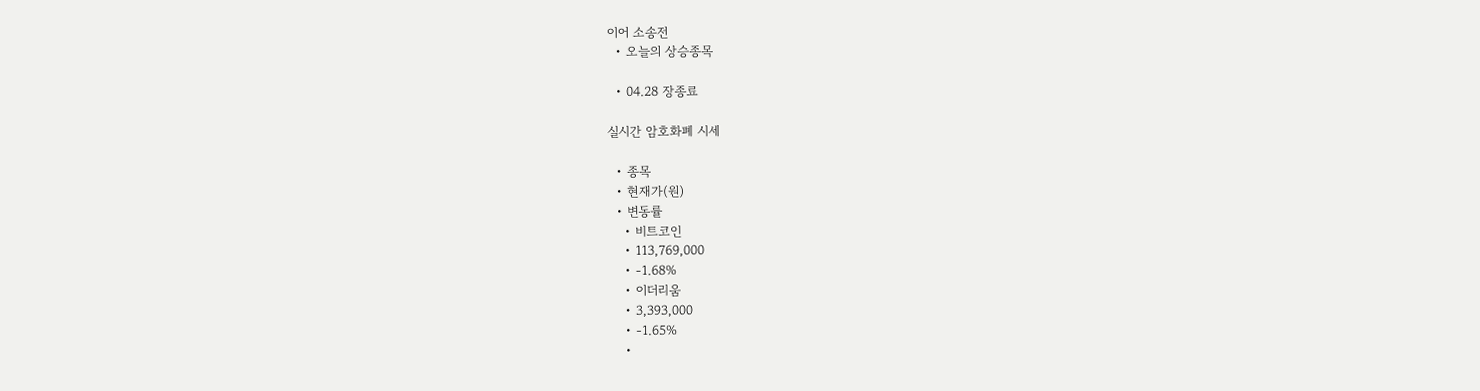이어 소송전
  • 오늘의 상승종목

  • 04.28 장종료

실시간 암호화폐 시세

  • 종목
  • 현재가(원)
  • 변동률
    • 비트코인
    • 113,769,000
    • -1.68%
    • 이더리움
    • 3,393,000
    • -1.65%
    •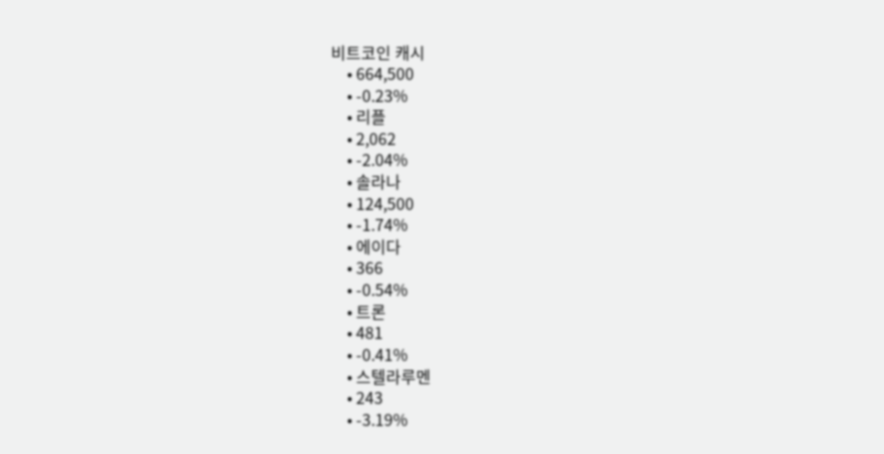비트코인 캐시
    • 664,500
    • -0.23%
    • 리플
    • 2,062
    • -2.04%
    • 솔라나
    • 124,500
    • -1.74%
    • 에이다
    • 366
    • -0.54%
    • 트론
    • 481
    • -0.41%
    • 스텔라루멘
    • 243
    • -3.19%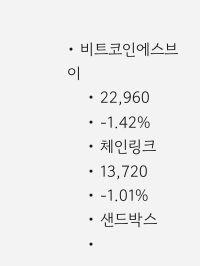• 비트코인에스브이
    • 22,960
    • -1.42%
    • 체인링크
    • 13,720
    • -1.01%
    • 샌드박스
    •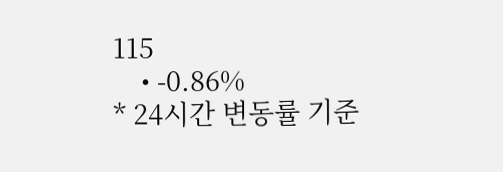115
    • -0.86%
* 24시간 변동률 기준